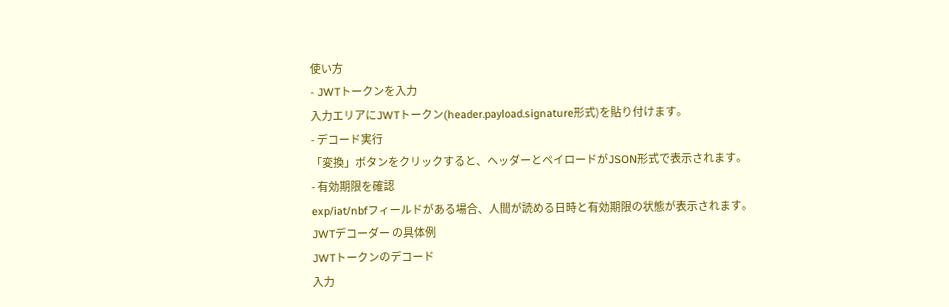使い方
- JWTトークンを入力
入力エリアにJWTトークン(header.payload.signature形式)を貼り付けます。
- デコード実行
「変換」ボタンをクリックすると、ヘッダーとペイロードがJSON形式で表示されます。
- 有効期限を確認
exp/iat/nbfフィールドがある場合、人間が読める日時と有効期限の状態が表示されます。
JWTデコーダー の具体例
JWTトークンのデコード
入力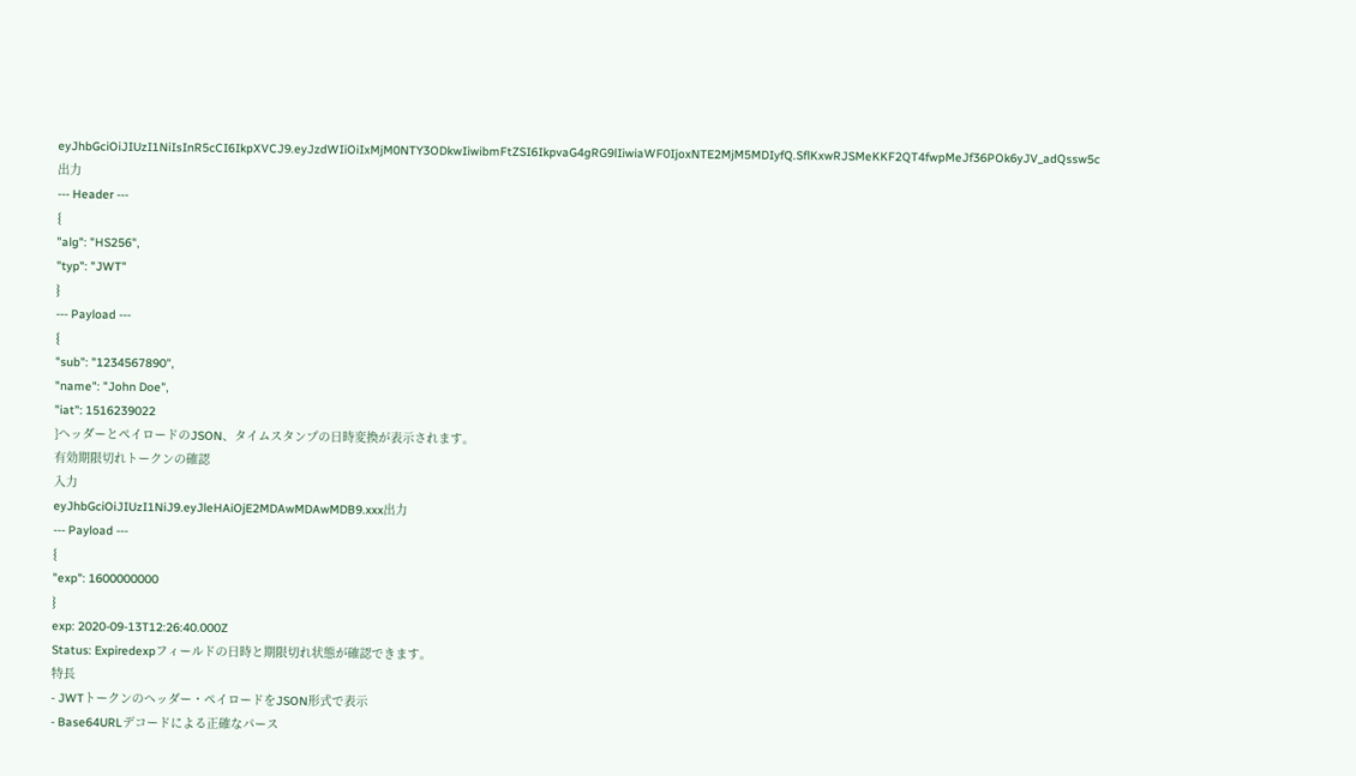eyJhbGciOiJIUzI1NiIsInR5cCI6IkpXVCJ9.eyJzdWIiOiIxMjM0NTY3ODkwIiwibmFtZSI6IkpvaG4gRG9lIiwiaWF0IjoxNTE2MjM5MDIyfQ.SflKxwRJSMeKKF2QT4fwpMeJf36POk6yJV_adQssw5c出力
--- Header ---
{
"alg": "HS256",
"typ": "JWT"
}
--- Payload ---
{
"sub": "1234567890",
"name": "John Doe",
"iat": 1516239022
}ヘッダーとペイロードのJSON、タイムスタンプの日時変換が表示されます。
有効期限切れトークンの確認
入力
eyJhbGciOiJIUzI1NiJ9.eyJleHAiOjE2MDAwMDAwMDB9.xxx出力
--- Payload ---
{
"exp": 1600000000
}
exp: 2020-09-13T12:26:40.000Z
Status: Expiredexpフィールドの日時と期限切れ状態が確認できます。
特長
- JWTトークンのヘッダー・ペイロードをJSON形式で表示
- Base64URLデコードによる正確なパース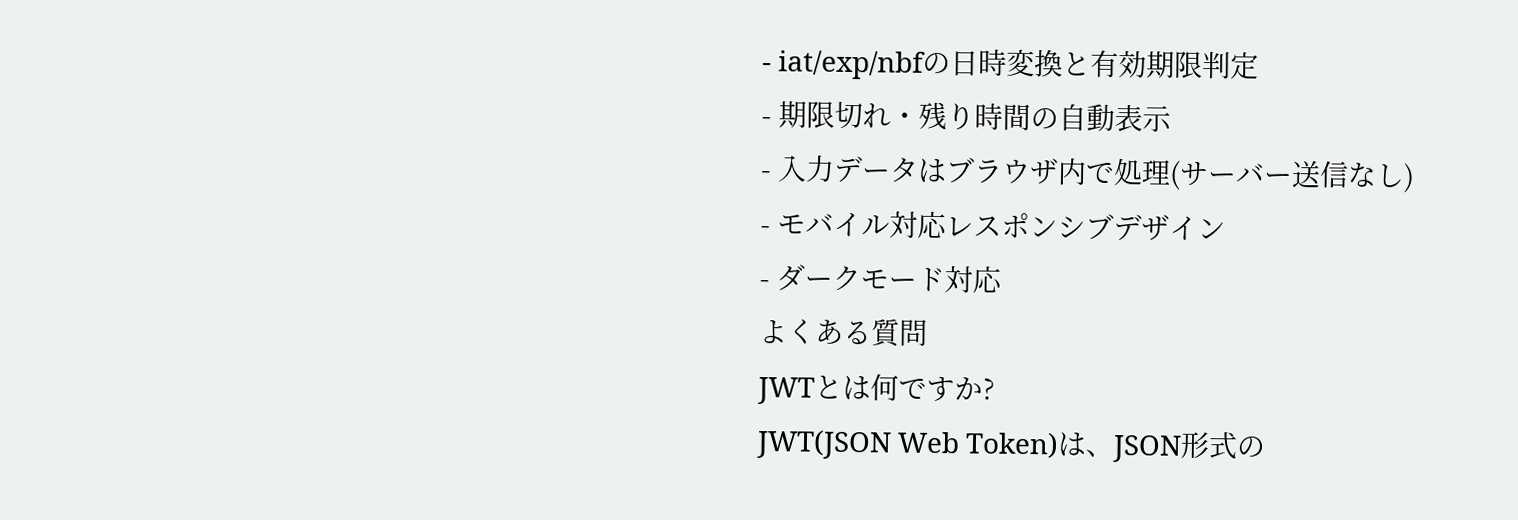- iat/exp/nbfの日時変換と有効期限判定
- 期限切れ・残り時間の自動表示
- 入力データはブラウザ内で処理(サーバー送信なし)
- モバイル対応レスポンシブデザイン
- ダークモード対応
よくある質問
JWTとは何ですか?
JWT(JSON Web Token)は、JSON形式の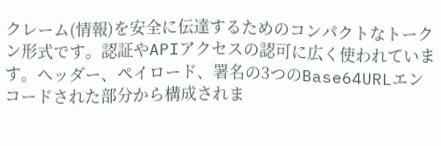クレーム(情報)を安全に伝達するためのコンパクトなトークン形式です。認証やAPIアクセスの認可に広く使われています。ヘッダー、ペイロード、署名の3つのBase64URLエンコードされた部分から構成されま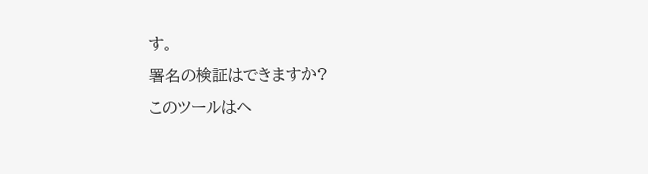す。
署名の検証はできますか?
このツールはヘ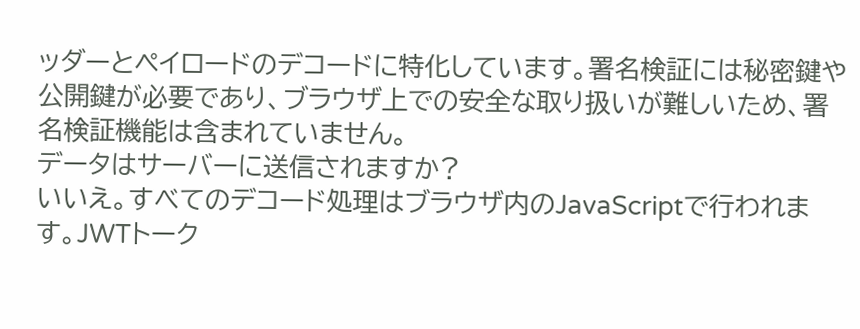ッダーとペイロードのデコードに特化しています。署名検証には秘密鍵や公開鍵が必要であり、ブラウザ上での安全な取り扱いが難しいため、署名検証機能は含まれていません。
データはサーバーに送信されますか?
いいえ。すべてのデコード処理はブラウザ内のJavaScriptで行われます。JWTトーク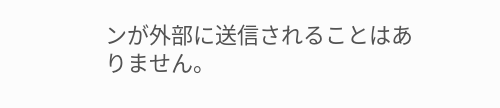ンが外部に送信されることはありません。